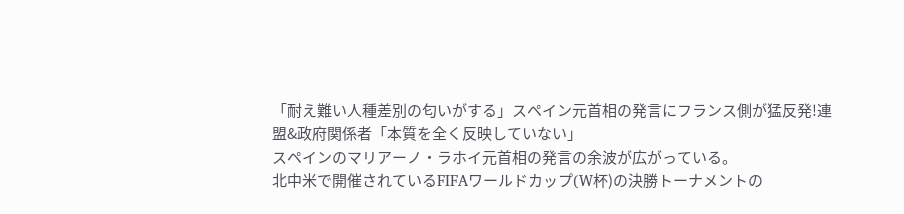「耐え難い人種差別の匂いがする」スペイン元首相の発言にフランス側が猛反発!連盟&政府関係者「本質を全く反映していない」
スペインのマリアーノ・ラホイ元首相の発言の余波が広がっている。
北中米で開催されているFIFAワールドカップ(W杯)の決勝トーナメントの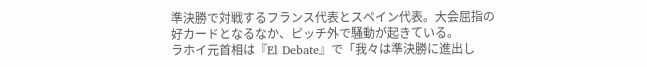準決勝で対戦するフランス代表とスペイン代表。大会屈指の好カードとなるなか、ピッチ外で騒動が起きている。
ラホイ元首相は『El Debate』で「我々は準決勝に進出し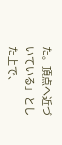た。頂点へ近づいている」とした上で、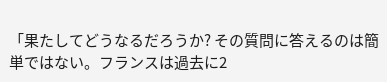「果たしてどうなるだろうか? その質問に答えるのは簡単ではない。フランスは過去に2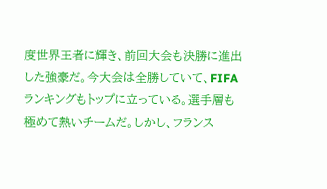度世界王者に輝き、前回大会も決勝に進出した強豪だ。今大会は全勝していて、FIFAランキングもトップに立っている。選手層も極めて熱いチームだ。しかし、フランス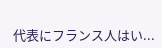代表にフランス人はい...